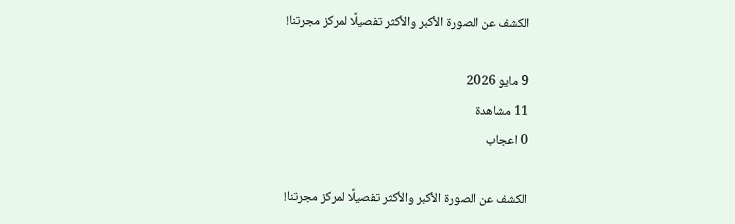الكشف عن الصورة الأكبر والأكثر تفصيلًا لمركز مجرتنا!

9 مايو 2026
11 مشاهدة
0 اعجاب

الكشف عن الصورة الأكبر والأكثر تفصيلًا لمركز مجرتنا!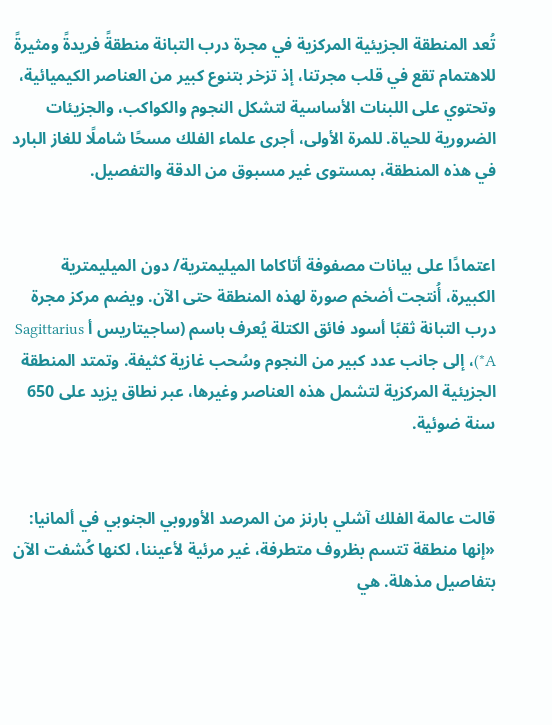تُعد المنطقة الجزيئية المركزية في مجرة درب التبانة منطقةً فريدةً ومثيرةً للاهتمام تقع في قلب مجرتنا، إذ تزخر بتنوع كبير من العناصر الكيميائية، وتحتوي على اللبنات الأساسية لتشكل النجوم والكواكب، والجزيئات الضرورية للحياة. للمرة الأولى، أجرى علماء الفلك مسحًا شاملًا للغاز البارد في هذه المنطقة، بمستوى غير مسبوق من الدقة والتفصيل.


اعتمادًا على بيانات مصفوفة أتاكاما الميليمترية/ دون الميليمترية الكبيرة، أُنتجت أضخم صورة لهذه المنطقة حتى الآن. ويضم مركز مجرة درب التبانة ثقبًا أسود فائق الكتلة يُعرف باسم (ساجيتاريس أ Sagittarius A*)، إلى جانب عدد كبير من النجوم وسُحب غازية كثيفة. وتمتد المنطقة الجزيئية المركزية لتشمل هذه العناصر وغيرها، عبر نطاق يزيد على 650 سنة ضوئية.


قالت عالمة الفلك آشلي بارنز من المرصد الأوروبي الجنوبي في ألمانيا: «إنها منطقة تتسم بظروف متطرفة، غير مرئية لأعيننا، لكنها كُشفت الآن بتفاصيل مذهلة. هي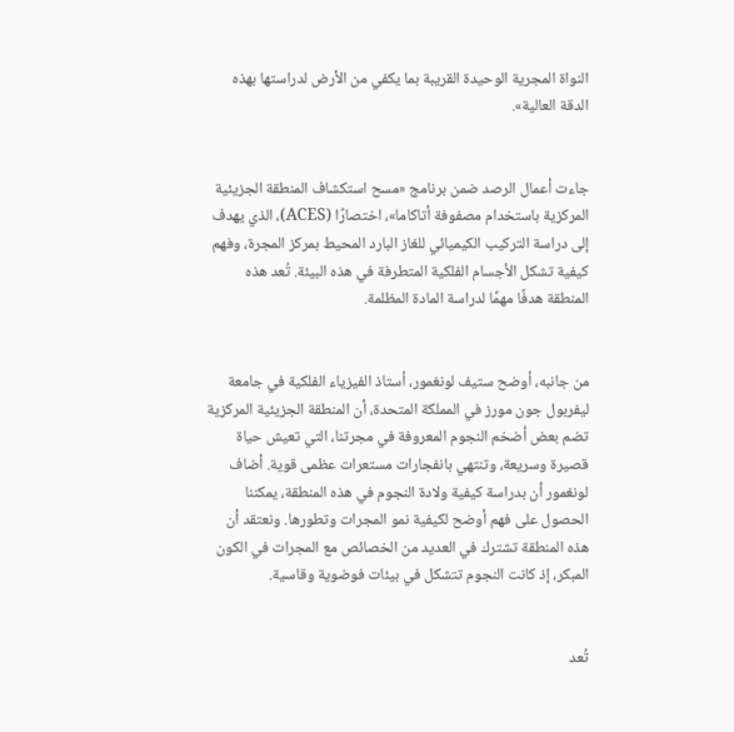النواة المجرية الوحيدة القريبة بما يكفي من الأرض لدراستها بهذه الدقة العالية».


جاءت أعمال الرصد ضمن برنامج «مسح استكشاف المنطقة الجزيئية المركزية باستخدام مصفوفة أتاكاما»، اختصارًا (ACES)، الذي يهدف إلى دراسة التركيب الكيميائي للغاز البارد المحيط بمركز المجرة، وفهم كيفية تشكل الأجسام الفلكية المتطرفة في هذه البيئة. تُعد هذه المنطقة هدفًا مهمًا لدراسة المادة المظلمة.


من جانبه، أوضح ستيف لونغمور، أستاذ الفيزياء الفلكية في جامعة ليفربول جون مورز في المملكة المتحدة، أن المنطقة الجزيئية المركزية تضم بعض أضخم النجوم المعروفة في مجرتنا، التي تعيش حياة قصيرة وسريعة، وتنتهي بانفجارات مستعرات عظمى قوية. أضاف لونغمور أن بدراسة كيفية ولادة النجوم في هذه المنطقة، يمكننا الحصول على فهم أوضح لكيفية نمو المجرات وتطورها. ونعتقد أن هذه المنطقة تشترك في العديد من الخصائص مع المجرات في الكون المبكر، إذ كانت النجوم تتشكل في بيئات فوضوية وقاسية.


تُعد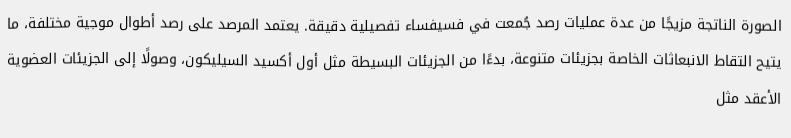الصورة الناتجة مزيجًا من عدة عمليات رصد جُمعت في فسيفساء تفصيلية دقيقة. يعتمد المرصد على رصد أطوال موجية مختلفة، ما يتيح التقاط الانبعاثات الخاصة بجزيئات متنوعة، بدءًا من الجزيئات البسيطة مثل أول أكسيد السيليكون، وصولًا إلى الجزيئات العضوية الأعقد مثل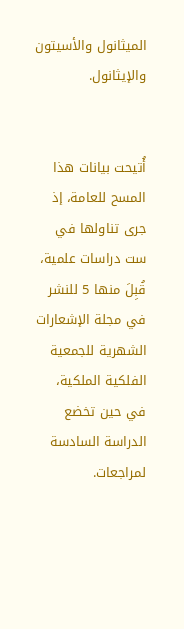الميثانول والأسيتون والإيثانول.


أُتيحت بيانات هذا المسح للعامة، إذ جرى تناولها في ست دراسات علمية، قُبِلَ منها 5 للنشر في مجلة الإشعارات الشهرية للجمعية الفلكية الملكية، في حين تخضع الدراسة السادسة لمراجعات.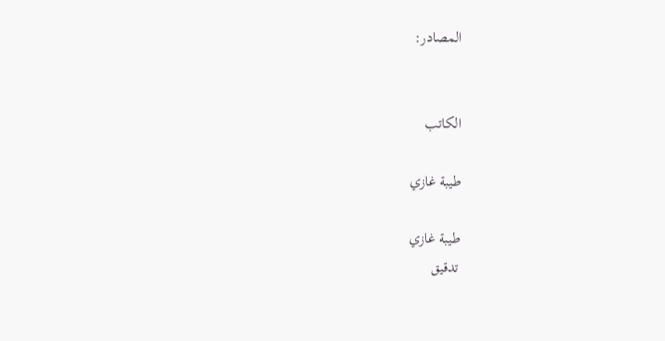المصادر:


الكاتب

طيبة غازي

طيبة غازي
تدقيق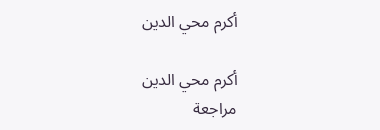أكرم محي الدين

أكرم محي الدين
مراجعة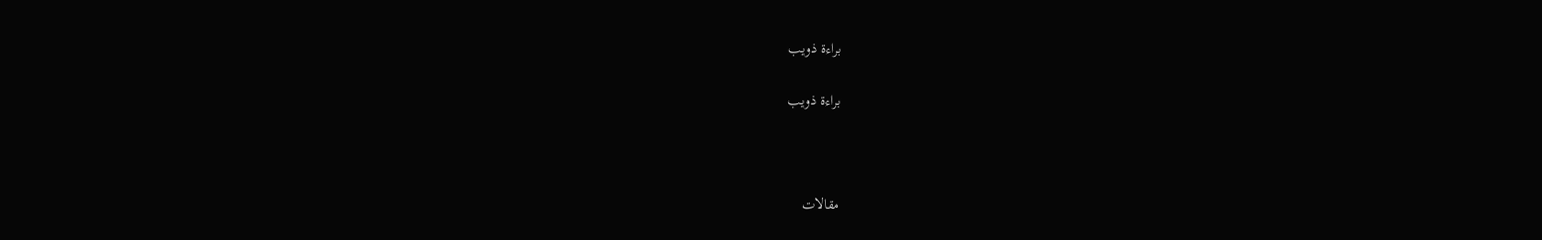براءة ذويب

براءة ذويب



مقالات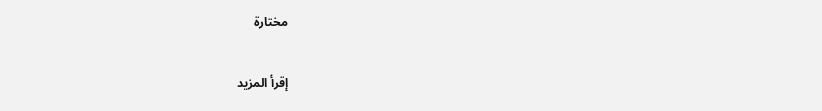مختارة

إقرأ المزيد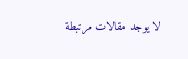لا يوجد مقالات مرتبطة